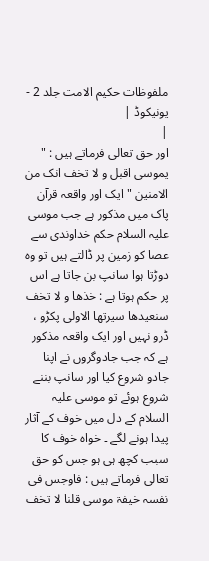ملفوظات حکیم الامت جلد 2 - یونیکوڈ |
|
اور حق تعالی فرماتے ہیں : " یموسی اقبل و لا تخف انک من الامنین " ایک اور واقعہ قرآن پاک میں مذکور ہے جب موسی علیہ السلام حکم خداوندی سے عصا کو زمین پر ڈالتے ہیں تو وہ دوڑتا ہوا سانپ بن جاتا ہے اس پر حکم ہوتا ہے : خذھا و لا تخف سنعیدھا سیرتھا الاولی پکڑو ، ڈرو نہیں اور ایک واقعہ مذکور ہے کہ جب جادوگروں نے اپنا جادو شروع کیا اور سانپ بننے شروع ہوئے تو موسی علیہ السلام کے دل میں خوف کے آثار پیدا ہونے لگے ۔ خواہ خوف کا سبب کچھ ہی ہو جس کو حق تعالی فرماتے ہیں : فاوجس فی نفسہ خیفۃ موسی قلنا لا تخف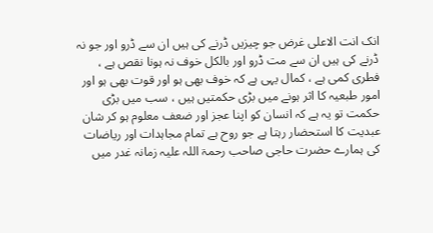انک انت الاعلی غرض جو چیزیں ڈرنے کی ہیں ان سے ڈرو اور جو نہ ڈرنے کی ہیں ان سے مت ڈرو اور بالکل خوف نہ ہونا نقص ہے ، فطری کمی ہے ، کمال یہی ہے کہ خوف بھی ہو اور قوت بھی ہو اور امور طبعیہ کا اثر ہونے میں بڑی حکمتیں ہیں ، سب میں بڑی حکمت تو یہ ہے کہ انسان کو اپنا عجز اور ضعف معلوم ہو کر شان عبدیت کا استحضار رہتا ہے جو روح ہے تمام مجاہدات اور ریاضات کی ہمارے حضرت حاجی صاحب رحمۃ اللہ علیہ زمانہ غدر میں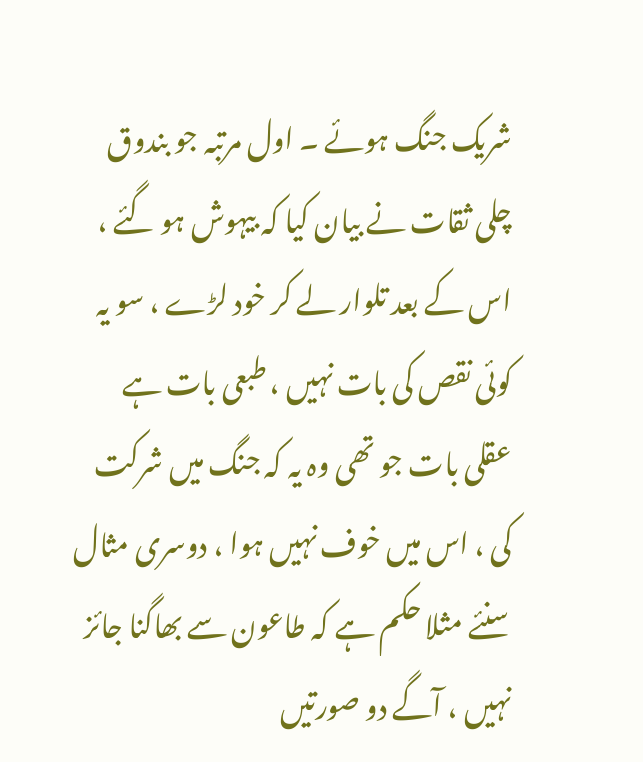شریک جنگ ہوئے ۔ اول مرتبہ جو بندوق چلی ثقات نے بیان کیا کہ بیہوش ہو گئے ، اس کے بعد تلوار لے کر خود لڑے ، سو یہ کوئی نقص کی بات نہیں ، طبعی بات ہے عقلی بات جو تھی وہ یہ کہ جنگ میں شرکت کی ، اس میں خوف نہیں ہوا ، دوسری مثال سنئے مثلا حکم ہے کہ طاعون سے بھاگنا جائز نہیں ، آگے دو صورتیں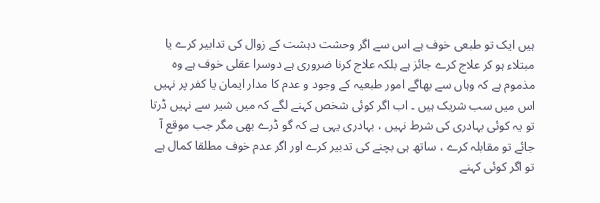ہیں ایک تو طبعی خوف ہے اس سے اگر وحشت دہشت کے زوال کی تدابیر کرے یا مبتلاء ہو کر علاج کرے جائز ہے بلکہ علاج کرنا ضروری ہے دوسرا عقلی خوف ہے وہ مذموم ہے کہ وہاں سے بھاگے امور طبعیہ کے وجود و عدم کا مدار ایمان یا کفر پر نہیں اس میں سب شریک ہیں ۔ اب اگر کوئی شخص کہنے لگے کہ میں شیر سے نہیں ڈرتا تو یہ کوئی بہادری کی شرط نہیں ، بہادری یہی ہے کہ گو ڈرے بھی مگر جب موقع آ جائے تو مقابلہ کرے ، ساتھ ہی بچنے کی تدبیر کرے اور اگر عدم خوف مطلقا کمال ہے تو اگر کوئی کہنے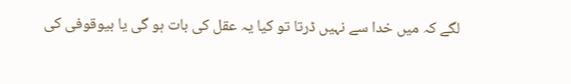لگے کہ میں خدا سے نہیں ڈرتا تو کیا یہ عقل کی بات ہو گی یا بیوقوفی کی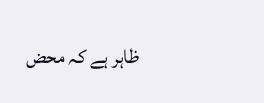ظاہر ہے کہ محض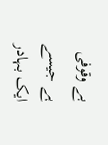بے وقوفی ہے جیسے ایک بہادر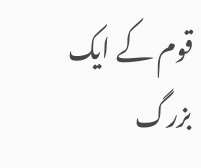قوم کے ایک بزرگ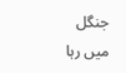جنگل میں رہا